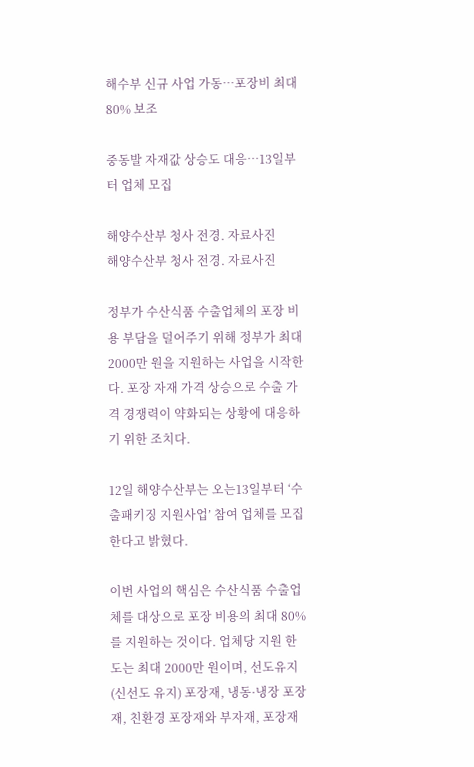해수부 신규 사업 가동…포장비 최대 80% 보조

중동발 자재값 상승도 대응…13일부터 업체 모집

해양수산부 청사 전경. 자료사진
해양수산부 청사 전경. 자료사진

정부가 수산식품 수출업체의 포장 비용 부담을 덜어주기 위해 정부가 최대 2000만 원을 지원하는 사업을 시작한다. 포장 자재 가격 상승으로 수출 가격 경쟁력이 약화되는 상황에 대응하기 위한 조치다.

12일 해양수산부는 오는13일부터 ‘수출패키징 지원사업’ 참여 업체를 모집한다고 밝혔다.

이번 사업의 핵심은 수산식품 수출업체를 대상으로 포장 비용의 최대 80%를 지원하는 것이다. 업체당 지원 한도는 최대 2000만 원이며, 선도유지(신선도 유지) 포장재, 냉동·냉장 포장재, 친환경 포장재와 부자재, 포장재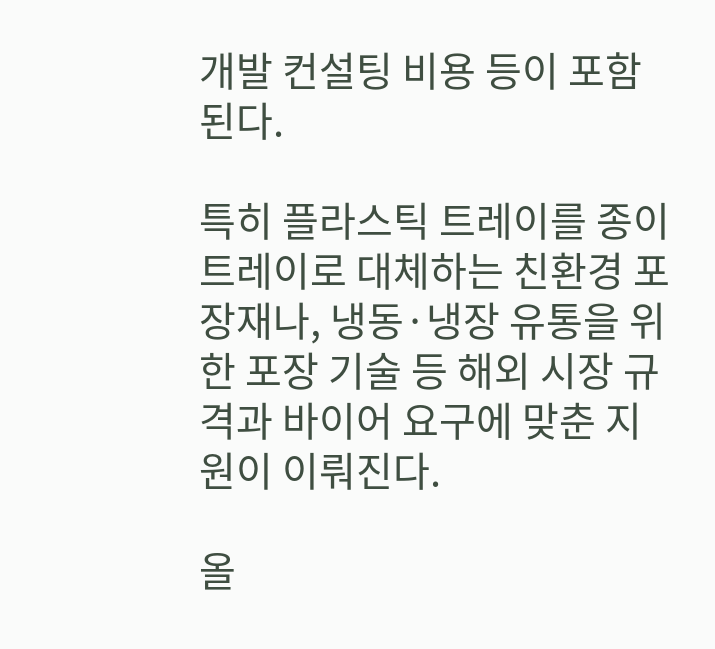개발 컨설팅 비용 등이 포함된다.

특히 플라스틱 트레이를 종이 트레이로 대체하는 친환경 포장재나, 냉동·냉장 유통을 위한 포장 기술 등 해외 시장 규격과 바이어 요구에 맞춘 지원이 이뤄진다.

올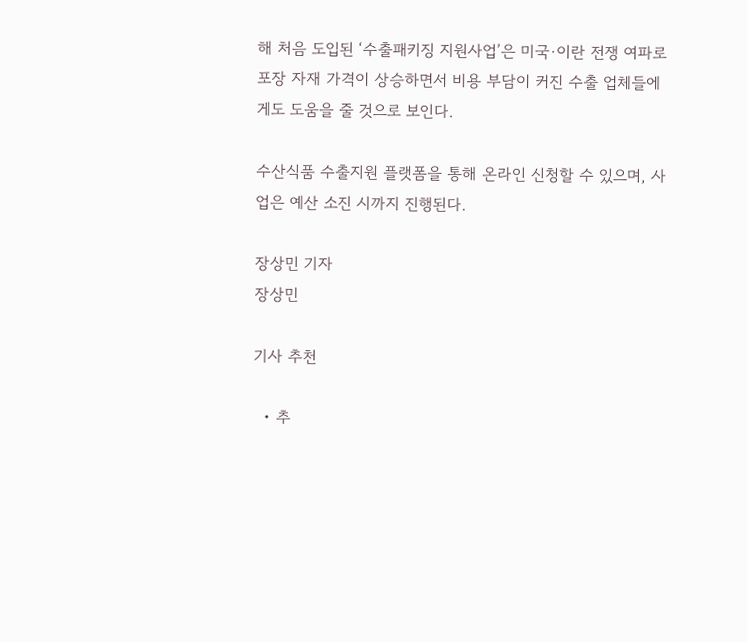해 처음 도입된 ‘수출패키징 지원사업’은 미국·이란 전쟁 여파로 포장 자재 가격이 상승하면서 비용 부담이 커진 수출 업체들에게도 도움을 줄 것으로 보인다.

수산식품 수출지원 플랫폼을 통해 온라인 신청할 수 있으며, 사업은 예산 소진 시까지 진행된다.

장상민 기자
장상민

기사 추천

  • 추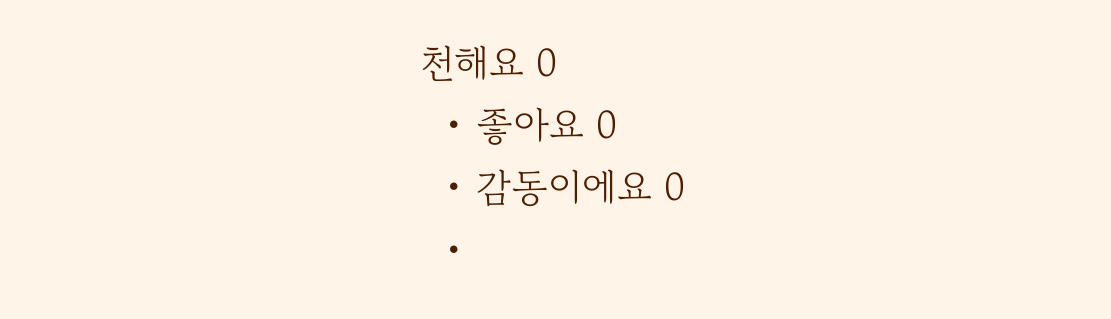천해요 0
  • 좋아요 0
  • 감동이에요 0
  •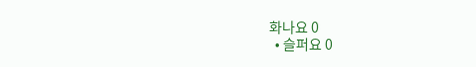화나요 0
  • 슬퍼요 0